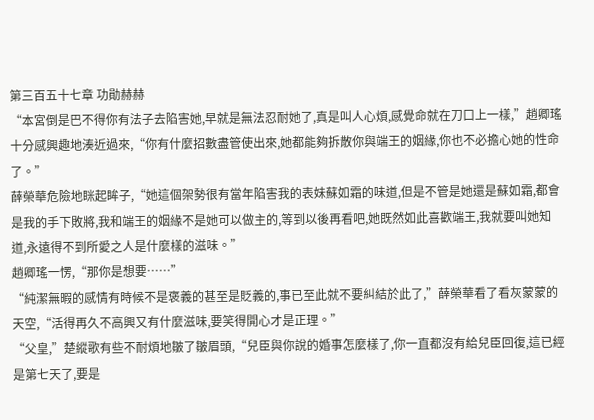第三百五十七章 功勛赫赫
“本宮倒是巴不得你有法子去陷害她,早就是無法忍耐她了,真是叫人心煩,感覺命就在刀口上一樣,”趙卿瑤十分感興趣地湊近過來,“你有什麼招數盡管使出來,她都能夠拆散你與端王的姻緣,你也不必擔心她的性命了。”
薛榮華危險地眯起眸子,“她這個架勢很有當年陷害我的表妹蘇如霜的味道,但是不管是她還是蘇如霜,都會是我的手下敗將,我和端王的姻緣不是她可以做主的,等到以後再看吧,她既然如此喜歡端王,我就要叫她知道,永遠得不到所愛之人是什麼樣的滋味。”
趙卿瑤一愣,“那你是想要……”
“純潔無暇的感情有時候不是褒義的甚至是貶義的,事已至此就不要糾結於此了,”薛榮華看了看灰蒙蒙的天空,“活得再久不高興又有什麼滋味,要笑得開心才是正理。”
“父皇,”楚縱歌有些不耐煩地皺了皺眉頭,“兒臣與你說的婚事怎麼樣了,你一直都沒有給兒臣回復,這已經是第七天了,要是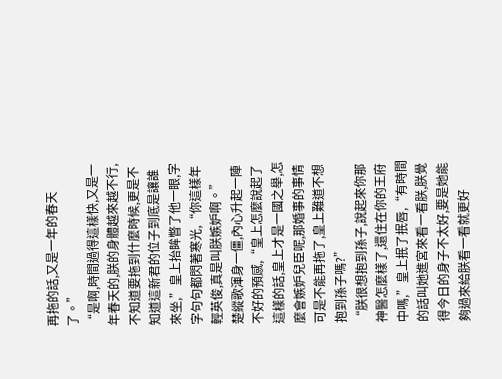再拖的話,又是一年的春天了。”
“是啊,時間過得這樣快,又是一年春天的,朕的身體越來越不行,不知道要拖到什麼時候,更是不知道這新君的位子到底是讓誰來坐,”皇上抬眸瞥了他一眼,字字句句都閃著寒光,“你這樣年輕英俊,真是叫朕嫉妒啊。”
楚縱歌渾身一僵,內心升起一陣不好的預感,“皇上怎麼說起了這樣的話,皇上才是一國之舉,怎麼會嫉妒兒臣呢,那婚事的事情可是不能再拖了,皇上難道不想抱到孫子嗎?”
“朕很想抱到孫子,說起來你那神醫怎麼樣了,還住在你的王府中嗎,”皇上抿了抿唇,“有時間的話叫她進宮來看一看朕,朕覺得今日的身子不太好,要是她能夠過來給朕看一看就更好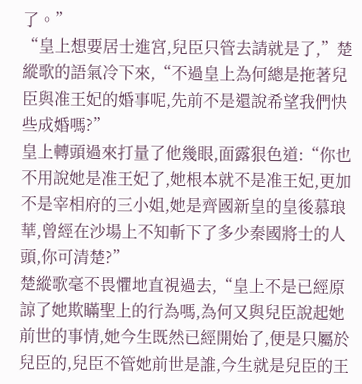了。”
“皇上想要居士進宮,兒臣只管去請就是了,”楚縱歌的語氣冷下來,“不過皇上為何總是拖著兒臣與准王妃的婚事呢,先前不是還說希望我們快些成婚嗎?”
皇上轉頭過來打量了他幾眼,面露狠色道:“你也不用說她是准王妃了,她根本就不是准王妃,更加不是宰相府的三小姐,她是齊國新皇的皇後慕琅華,曾經在沙場上不知斬下了多少秦國將士的人頭,你可清楚?”
楚縱歌毫不畏懼地直視過去,“皇上不是已經原諒了她欺瞞聖上的行為嗎,為何又與兒臣說起她前世的事情,她今生既然已經開始了,便是只屬於兒臣的,兒臣不管她前世是誰,今生就是兒臣的王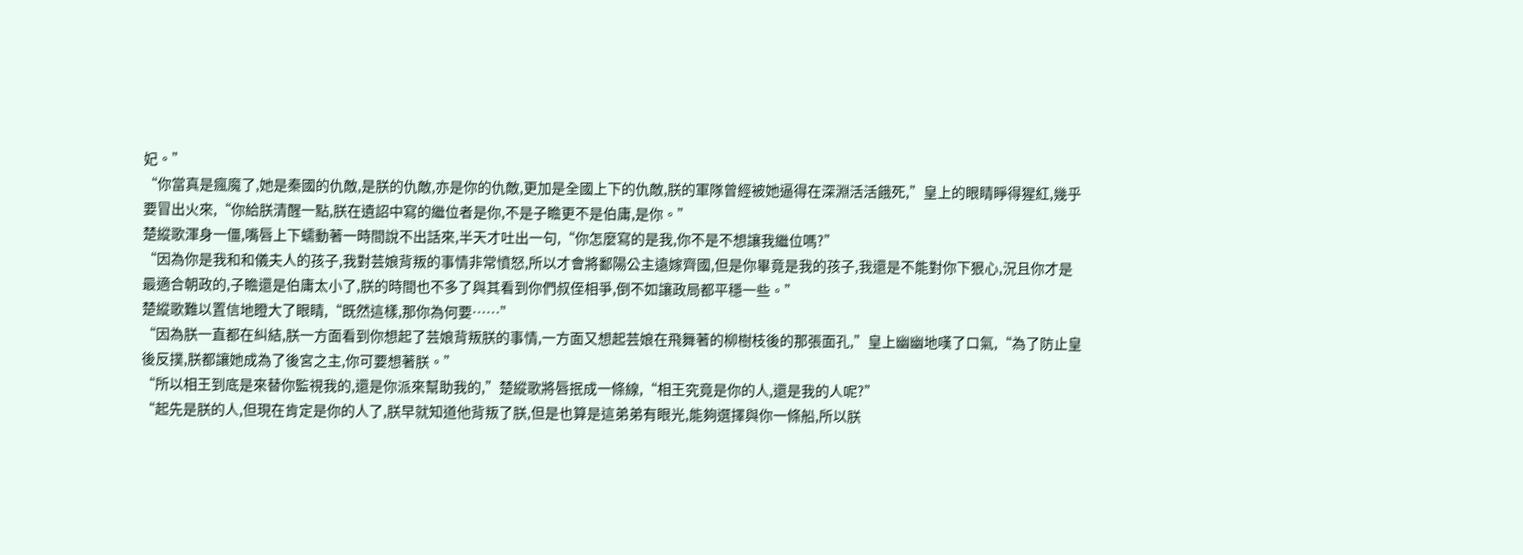妃。”
“你當真是瘋魔了,她是秦國的仇敵,是朕的仇敵,亦是你的仇敵,更加是全國上下的仇敵,朕的軍隊曾經被她逼得在深淵活活餓死,”皇上的眼睛睜得猩紅,幾乎要冒出火來,“你給朕清醒一點,朕在遺詔中寫的繼位者是你,不是子瞻更不是伯庸,是你。”
楚縱歌渾身一僵,嘴唇上下蠕動著一時間說不出話來,半天才吐出一句,“你怎麼寫的是我,你不是不想讓我繼位嗎?”
“因為你是我和和儀夫人的孩子,我對芸娘背叛的事情非常憤怒,所以才會將鄱陽公主遠嫁齊國,但是你畢竟是我的孩子,我還是不能對你下狠心,況且你才是最適合朝政的,子瞻還是伯庸太小了,朕的時間也不多了與其看到你們叔侄相爭,倒不如讓政局都平穩一些。”
楚縱歌難以置信地瞪大了眼睛,“既然這樣,那你為何要……”
“因為朕一直都在糾結,朕一方面看到你想起了芸娘背叛朕的事情,一方面又想起芸娘在飛舞著的柳樹枝後的那張面孔,”皇上幽幽地嘆了口氣,“為了防止皇後反撲,朕都讓她成為了後宮之主,你可要想著朕。”
“所以相王到底是來替你監視我的,還是你派來幫助我的,”楚縱歌將唇抿成一條線,“相王究竟是你的人,還是我的人呢?”
“起先是朕的人,但現在肯定是你的人了,朕早就知道他背叛了朕,但是也算是這弟弟有眼光,能夠選擇與你一條船,所以朕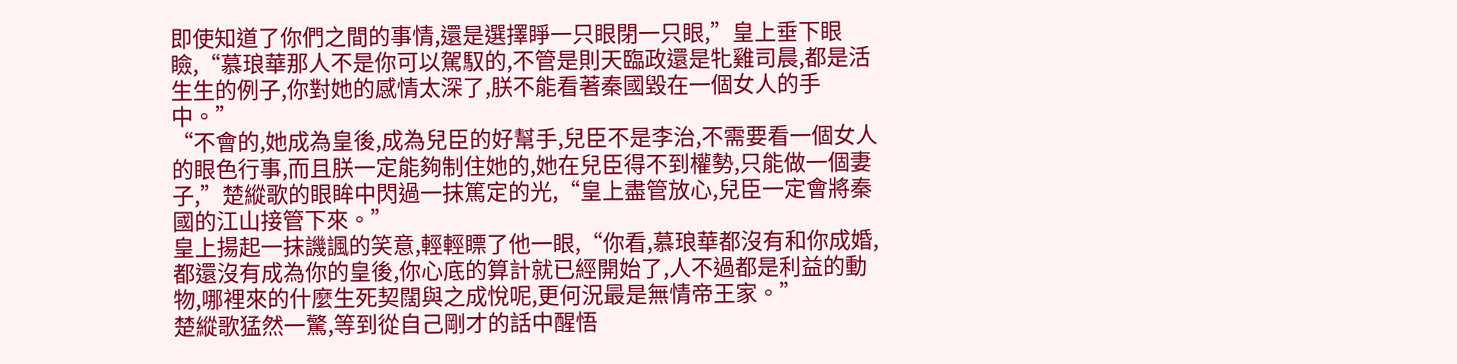即使知道了你們之間的事情,還是選擇睜一只眼閉一只眼,”皇上垂下眼瞼,“慕琅華那人不是你可以駕馭的,不管是則天臨政還是牝雞司晨,都是活生生的例子,你對她的感情太深了,朕不能看著秦國毀在一個女人的手中。”
“不會的,她成為皇後,成為兒臣的好幫手,兒臣不是李治,不需要看一個女人的眼色行事,而且朕一定能夠制住她的,她在兒臣得不到權勢,只能做一個妻子,”楚縱歌的眼眸中閃過一抹篤定的光,“皇上盡管放心,兒臣一定會將秦國的江山接管下來。”
皇上揚起一抹譏諷的笑意,輕輕瞟了他一眼,“你看,慕琅華都沒有和你成婚,都還沒有成為你的皇後,你心底的算計就已經開始了,人不過都是利益的動物,哪裡來的什麼生死契闊與之成悅呢,更何況最是無情帝王家。”
楚縱歌猛然一驚,等到從自己剛才的話中醒悟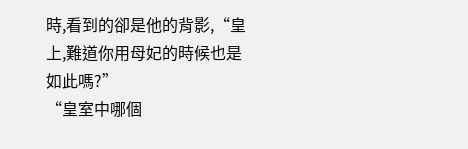時,看到的卻是他的背影,“皇上,難道你用母妃的時候也是如此嗎?”
“皇室中哪個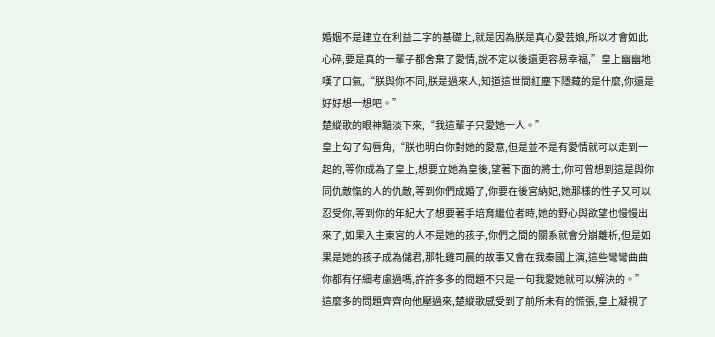婚姻不是建立在利益二字的基礎上,就是因為朕是真心愛芸娘,所以才會如此心碎,要是真的一輩子都舍棄了愛情,說不定以後還更容易幸福,”皇上幽幽地嘆了口氣,“朕與你不同,朕是過來人,知道這世間紅塵下隱藏的是什麼,你還是好好想一想吧。”
楚縱歌的眼神黯淡下來,“我這輩子只愛她一人。”
皇上勾了勾唇角,“朕也明白你對她的愛意,但是並不是有愛情就可以走到一起的,等你成為了皇上,想要立她為皇後,望著下面的將士,你可曾想到這是與你同仇敵愾的人的仇敵,等到你們成婚了,你要在後宮納妃,她那樣的性子又可以忍受你,等到你的年紀大了想要著手培育繼位者時,她的野心與欲望也慢慢出來了,如果入主東宮的人不是她的孩子,你們之間的關系就會分崩離析,但是如果是她的孩子成為儲君,那牝雞司晨的故事又會在我秦國上演,這些彎彎曲曲你都有仔細考慮過嗎,許許多多的問題不只是一句我愛她就可以解決的。”
這麼多的問題齊齊向他壓過來,楚縱歌感受到了前所未有的慌張,皇上凝視了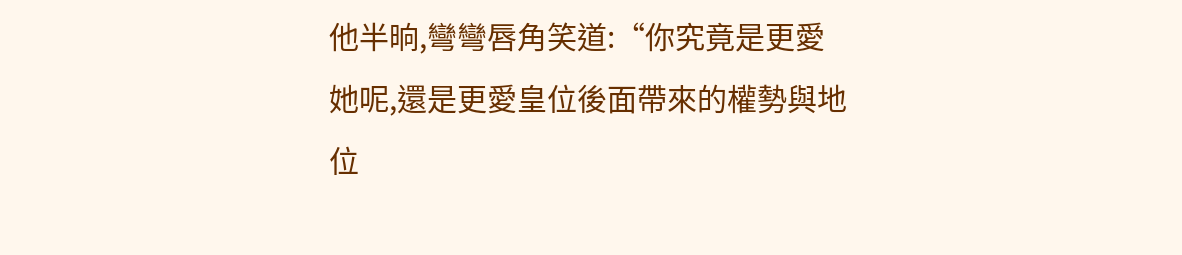他半晌,彎彎唇角笑道:“你究竟是更愛她呢,還是更愛皇位後面帶來的權勢與地位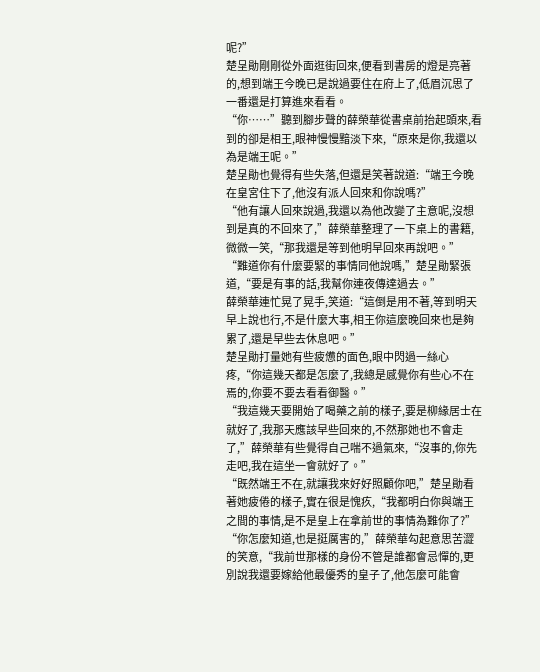呢?”
楚呈勛剛剛從外面逛街回來,便看到書房的燈是亮著的,想到端王今晚已是說過要住在府上了,低眉沉思了一番還是打算進來看看。
“你……”聽到腳步聲的薛榮華從書桌前抬起頭來,看到的卻是相王,眼神慢慢黯淡下來,“原來是你,我還以為是端王呢。”
楚呈勛也覺得有些失落,但還是笑著說道:“端王今晚在皇宮住下了,他沒有派人回來和你說嗎?”
“他有讓人回來說過,我還以為他改變了主意呢,沒想到是真的不回來了,”薛榮華整理了一下桌上的書籍,微微一笑,“那我還是等到他明早回來再說吧。”
“難道你有什麼要緊的事情同他說嗎,”楚呈勛緊張道,“要是有事的話,我幫你連夜傳達過去。”
薛榮華連忙晃了晃手,笑道:“這倒是用不著,等到明天早上說也行,不是什麼大事,相王你這麼晚回來也是夠累了,還是早些去休息吧。”
楚呈勛打量她有些疲憊的面色,眼中閃過一絲心疼,“你這幾天都是怎麼了,我總是感覺你有些心不在焉的,你要不要去看看御醫。”
“我這幾天要開始了喝藥之前的樣子,要是柳緣居士在就好了,我那天應該早些回來的,不然那她也不會走了,”薛榮華有些覺得自己喘不過氣來,“沒事的,你先走吧,我在這坐一會就好了。”
“既然端王不在,就讓我來好好照顧你吧,”楚呈勛看著她疲倦的樣子,實在很是愧疚,“我都明白你與端王之間的事情,是不是皇上在拿前世的事情為難你了?”
“你怎麼知道,也是挺厲害的,”薛榮華勾起意思苦澀的笑意,“我前世那樣的身份不管是誰都會忌憚的,更別說我還要嫁給他最優秀的皇子了,他怎麼可能會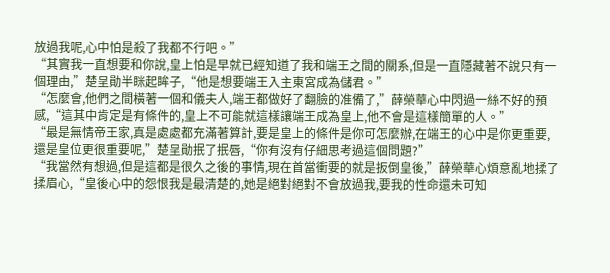放過我呢,心中怕是殺了我都不行吧。”
“其實我一直想要和你說,皇上怕是早就已經知道了我和端王之間的關系,但是一直隱藏著不說只有一個理由,”楚呈勛半眯起眸子,“他是想要端王入主東宮成為儲君。”
“怎麼會,他們之間橫著一個和儀夫人,端王都做好了翻臉的准備了,”薛榮華心中閃過一絲不好的預感,“這其中肯定是有條件的,皇上不可能就這樣讓端王成為皇上,他不會是這樣簡單的人。”
“最是無情帝王家,真是處處都充滿著算計,要是皇上的條件是你可怎麼辦,在端王的心中是你更重要,還是皇位更很重要呢,”楚呈勛抿了抿唇,“你有沒有仔細思考過這個問題?”
“我當然有想過,但是這都是很久之後的事情,現在首當衝要的就是扳倒皇後,”薛榮華心煩意亂地揉了揉眉心,“皇後心中的怨恨我是最清楚的,她是絕對絕對不會放過我,要我的性命還未可知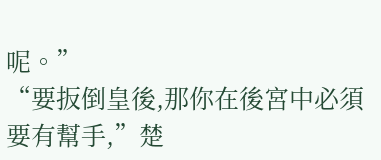呢。”
“要扳倒皇後,那你在後宮中必須要有幫手,”楚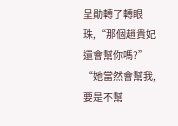呈勛轉了轉眼珠,“那個趙貴妃還會幫你嗎?”
“她當然會幫我,要是不幫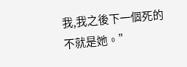我,我之後下一個死的不就是她。”